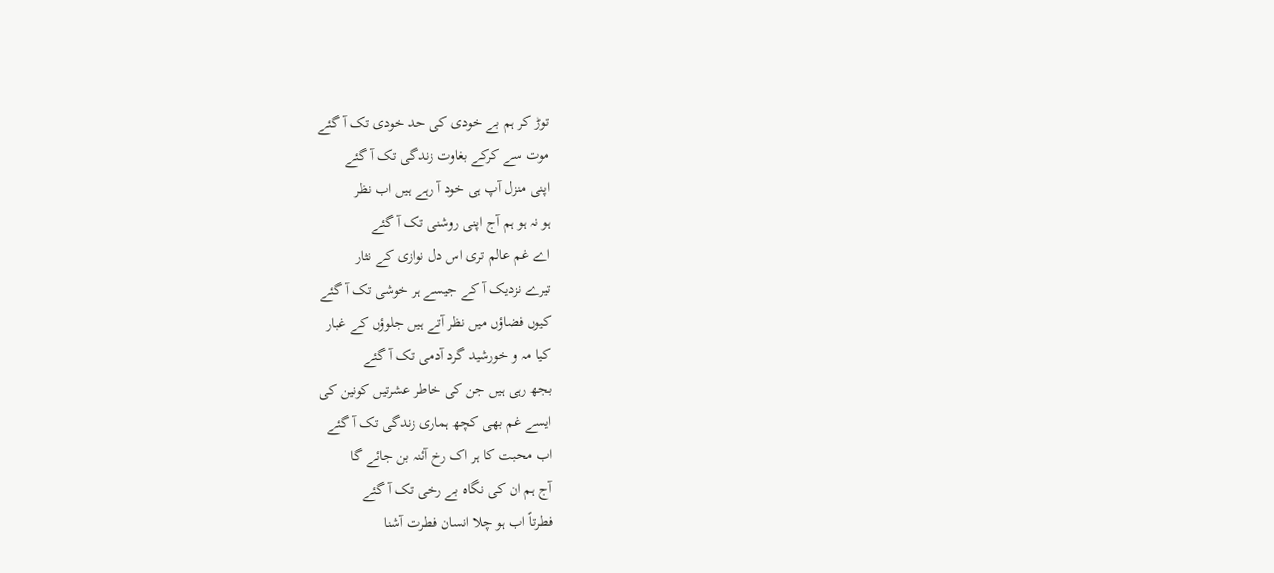توڑ کر ہم بے خودی کی حد خودی تک آ گئے
موت سے کرکے بغاوت زندگی تک آ گئے
اپنی منزل آپ ہی خود آ رہے ہیں اب نظر
ہو نہ ہو ہم آج اپنی روشنی تک آ گئے
اے غم عالم تری اس دل نوازی کے نثار
تیرے نزدیک آ کے جیسے ہر خوشی تک آ گئے
کیوں فضاؤں میں نظر آتے ہیں جلوؤں کے غبار
کیا مہ و خورشید گرد آدمی تک آ گئے
بجھ رہی ہیں جن کی خاطر عشرتیں کونین کی
ایسے غم بھی کچھ ہماری زندگی تک آ گئے
اب محبت کا ہر اک رخ آئنہ بن جائے گا
آج ہم ان کی نگاہ بے رخی تک آ گئے
فطرتاً اب ہو چلا انسان فطرت آشنا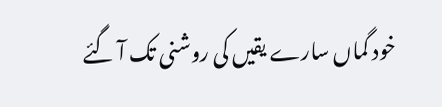خود گماں سارے یقیں کی روشنی تک آ گئے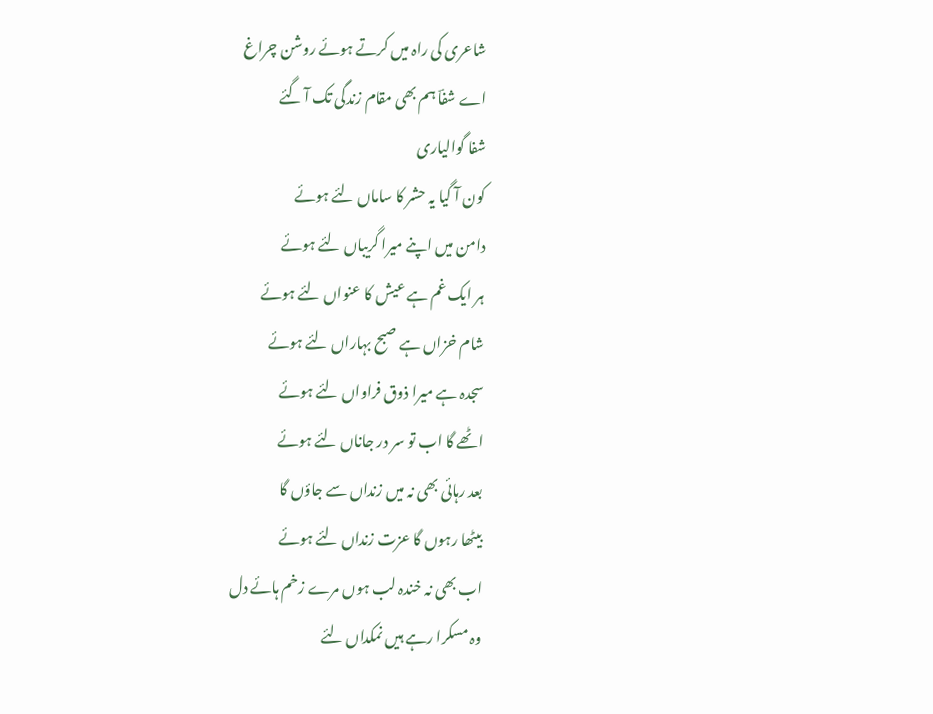شاعری کی راہ میں کرتے ہوئے روشن چراغ
اے شفاؔ ہم بھی مقام زندگی تک آ گئے
شفا گوالیاری
کون آ گیا یہ حشر کا ساماں لئے ہوئے
دامن میں اپنے میرا گریباں لئے ہوئے
ہر ایک غم ہے عیش کا عنواں لئے ہوئے
شام خزاں ہے صبح بہاراں لئے ہوئے
سجدہ ہے میرا ذوق فراواں لئے ہوئے
اٹھے گا اب تو سر در جاناں لئے ہوئے
بعد رہائی بھی نہ میں زنداں سے جاؤں گا
بیٹھا رہوں گا عزت زنداں لئے ہوئے
اب بھی نہ خندہ لب ہوں مرے زخم ہائے دل
وہ مسکرا رہے ہیں نمکداں لئے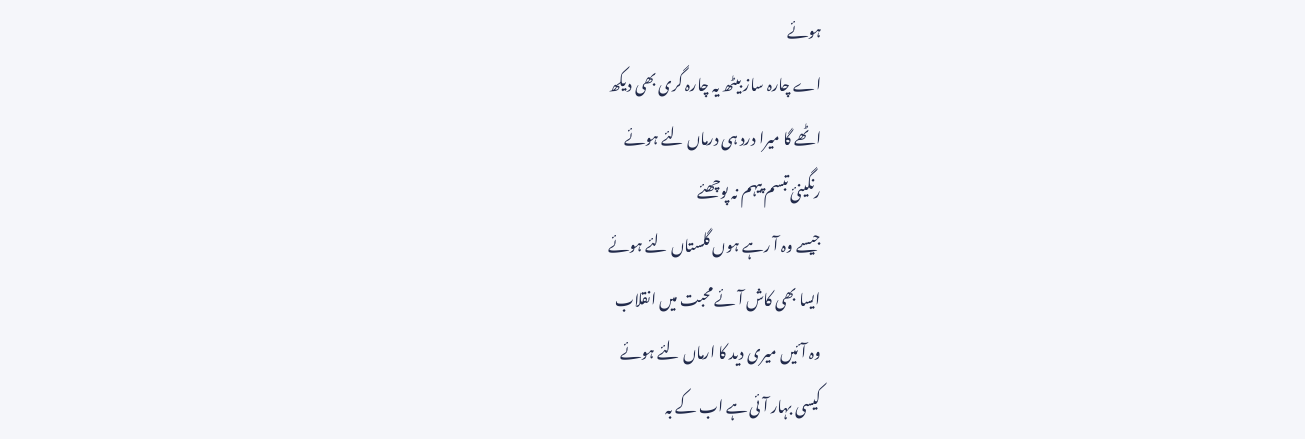ہوئے
اے چارہ ساز بیٹھ یہ چارہ گری بھی دیکھ
اٹھے گا میرا درد ہی درماں لئے ہوئے
رنگینیٔ تبسم پیہم نہ پوچھئے
جیسے وہ آ رہے ہوں گلستاں لئے ہوئے
ایسا بھی کاش آئے محبت میں انقلاب
وہ آئیں میری دید کا ارماں لئے ہوئے
کیسی بہار آئی ہے اب کے بہ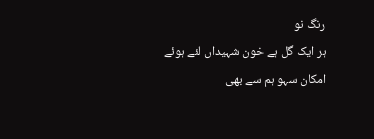رنگ نو
ہر ایک گل ہے خون شہیداں لئے ہوئے
امکان سہو ہم سے بھی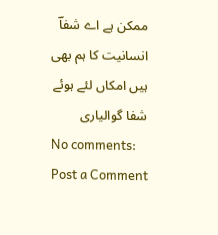ممکن ہے اے شفاؔ
انسانیت کا ہم بھی ہیں امکاں لئے ہوئے
شفا گوالیاری
No comments:
Post a Comment